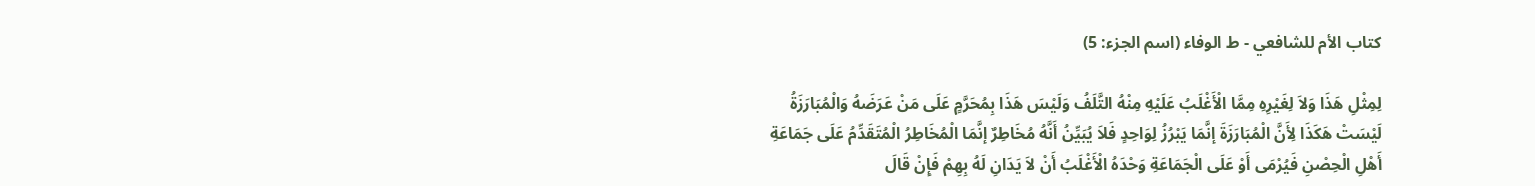كتاب الأم للشافعي - ط الوفاء (اسم الجزء: 5)

لِمِثْلِ هَذَا وَلاَ لِغَيْرِهِ مِمَّا الْأَغْلَبُ عَلَيْهِ مِنْهُ التَّلَفُ وَلَيْسَ هَذَا بِمُحَرَّمٍ عَلَى مَنْ عَرَضَهُ وَالْمُبَارَزَةُ لَيْسَتْ هَكَذَا لِأَنَّ الْمُبَارَزَةَ إنَّمَا يَبْرُزُ لِوَاحِدٍ فَلاَ يُبَيِّنُ أَنَّهُ مُخَاطِرٌ إنَّمَا الْمُخَاطِرُ الْمُتَقَدِّمُ عَلَى جَمَاعَةِ أَهْلِ الْحِصْنِ فَيُرْمَى أَوْ عَلَى الْجَمَاعَةِ وَحْدَهُ الْأَغْلَبُ أَنْ لاَ يَدَانِ لَهُ بِهِمْ فَإِنْ قَالَ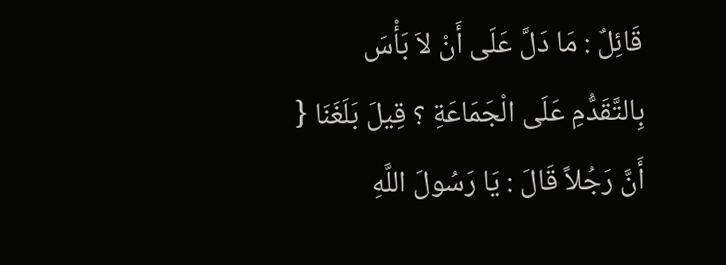قَائِلٌ : مَا دَلَّ عَلَى أَنْ لاَ بَأْسَ بِالتَّقَدُّمِ عَلَى الْجَمَاعَةِ ؟ قِيلَ بَلَغَنَا { أَنَّ رَجُلاً قَالَ : يَا رَسُولَ اللَّهِ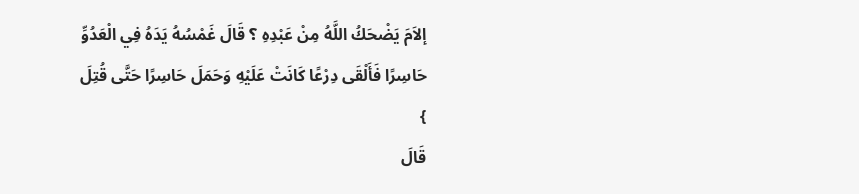إلاَمَ يَضْحَكُ اللَّهُ مِنْ عَبْدِهِ ؟ قَالَ غَمْسُهُ يَدَهُ فِي الْعَدُوِّ حَاسِرًا فَأَلْقَى دِرْعًا كَانَتْ عَلَيْهِ وَحَمَلَ حَاسِرًا حَتَّى قُتِلَ }
قَالَ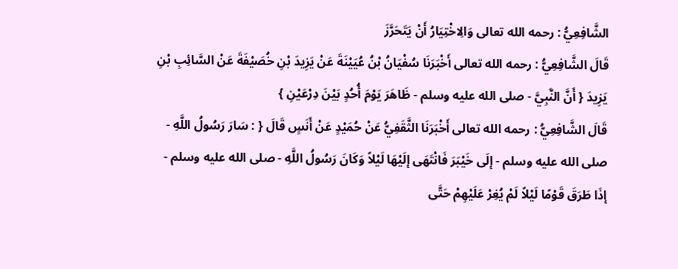الشَّافِعِيُّ : رحمه الله تعالى وَالِاخْتِيَارُ أَنْ يَتَحَرَّزَ
قَالَ الشَّافِعِيُّ : رحمه الله تعالى أَخْبَرَنَا سُفْيَانُ بْنُ عُيَيْنَةَ عَنْ يَزِيدَ بْنِ خُصَيْفَةَ عَنْ السَّائِبِ بْنِ يَزِيدَ { أَنَّ النَّبِيَّ - صلى الله عليه وسلم - ظَاهَرَ يَوْمَ أُحُدٍ بَيْنَ دِرْعَيْنِ }
قَالَ الشَّافِعِيُّ : رحمه الله تعالى أَخْبَرَنَا الثَّقَفِيُّ عَنْ حُمَيْدٍ عَنْ أَنَسٍ قَالَ { : سَارَ رَسُولُ اللَّهِ - صلى الله عليه وسلم - إلَى خَيْبَرَ فَانْتَهَى إلَيْهَا لَيْلاً وَكَانَ رَسُولُ اللَّهِ - صلى الله عليه وسلم - إذَا طَرَقَ قَوْمًا لَيْلاً لَمْ يُغِرْ عَلَيْهِمْ حَتَّى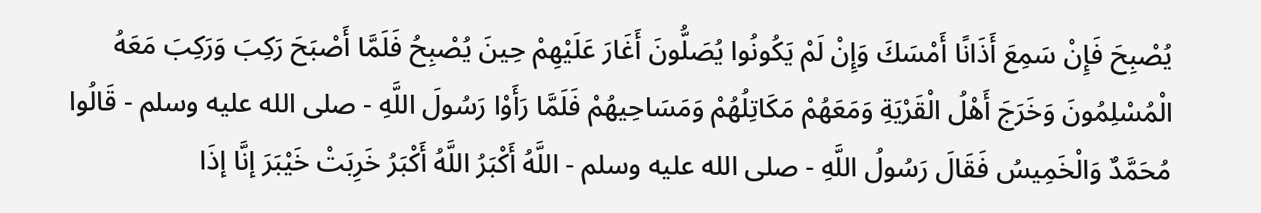يُصْبِحَ فَإِنْ سَمِعَ أَذَانًا أَمْسَكَ وَإِنْ لَمْ يَكُونُوا يُصَلُّونَ أَغَارَ عَلَيْهِمْ حِينَ يُصْبِحُ فَلَمَّا أَصْبَحَ رَكِبَ وَرَكِبَ مَعَهُ الْمُسْلِمُونَ وَخَرَجَ أَهْلُ الْقَرْيَةِ وَمَعَهُمْ مَكَاتِلُهُمْ وَمَسَاحِيهُمْ فَلَمَّا رَأَوْا رَسُولَ اللَّهِ - صلى الله عليه وسلم - قَالُوا مُحَمَّدٌ وَالْخَمِيسُ فَقَالَ رَسُولُ اللَّهِ - صلى الله عليه وسلم - اللَّهُ أَكْبَرُ اللَّهُ أَكْبَرُ خَرِبَتْ خَيْبَرَ إنَّا إذَا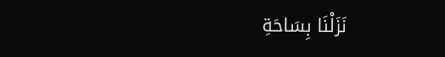نَزَلْنَا بِسَاحَةِ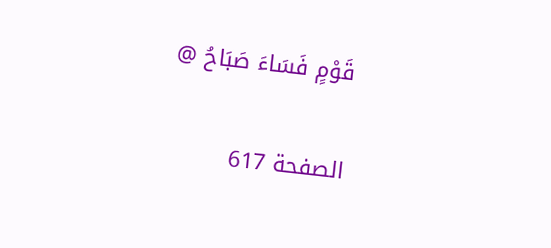قَوْمٍ فَسَاءَ صَبَاحُ @

الصفحة 617